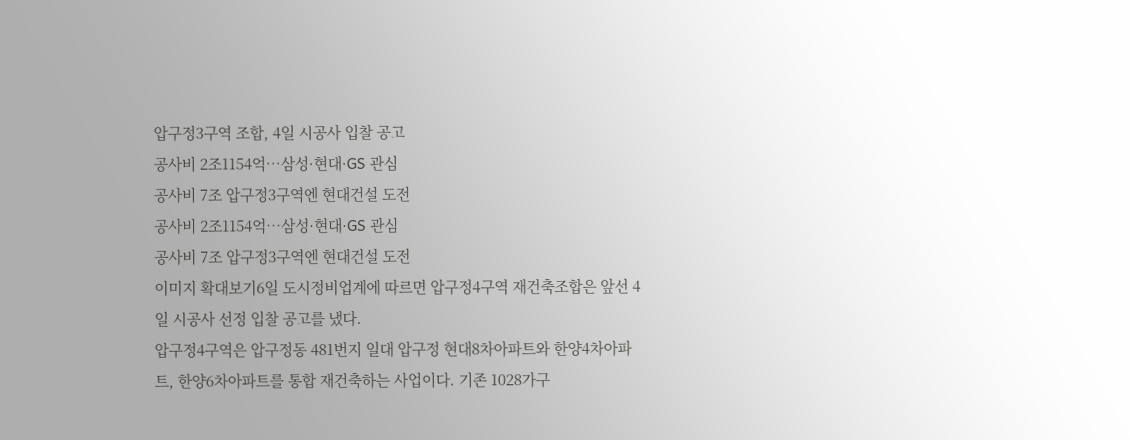압구정3구역 조합, 4일 시공사 입찰 공고
공사비 2조1154억…삼성·현대·GS 관심
공사비 7조 압구정3구역엔 현대건설 도전
공사비 2조1154억…삼성·현대·GS 관심
공사비 7조 압구정3구역엔 현대건설 도전
이미지 확대보기6일 도시정비업계에 따르면 압구정4구역 재건축조합은 앞선 4일 시공사 선정 입찰 공고를 냈다.
압구정4구역은 압구정동 481번지 일대 압구정 현대8차아파트와 한양4차아파트, 한양6차아파트를 통합 재건축하는 사업이다. 기존 1028가구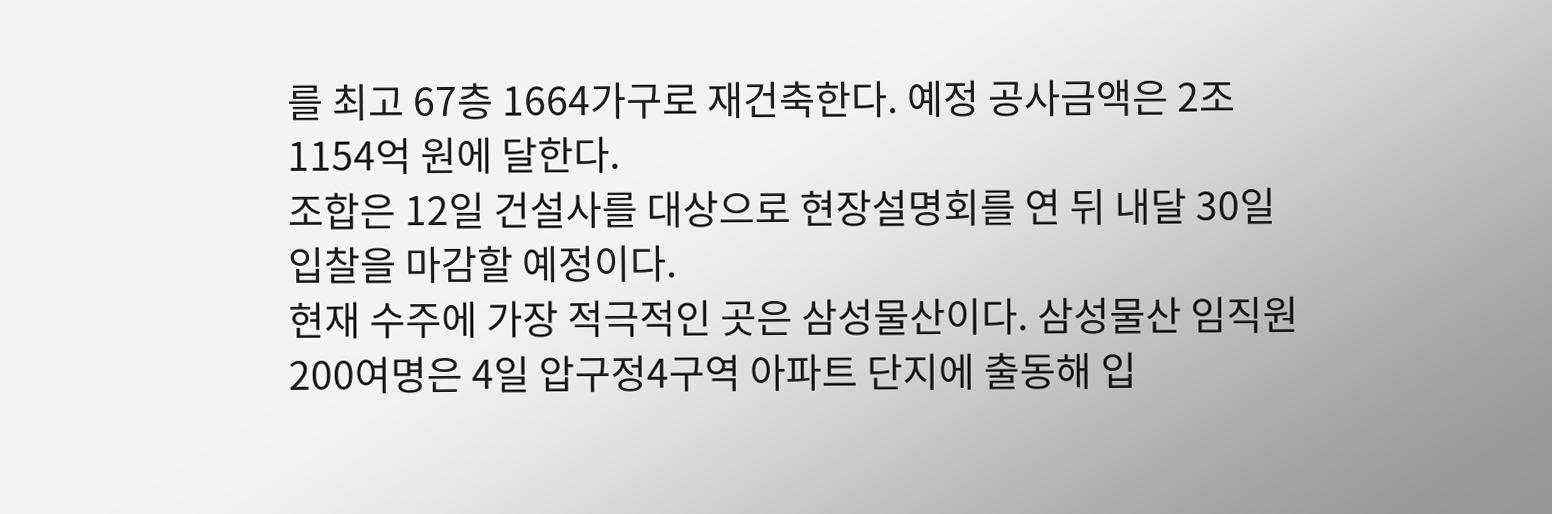를 최고 67층 1664가구로 재건축한다. 예정 공사금액은 2조1154억 원에 달한다.
조합은 12일 건설사를 대상으로 현장설명회를 연 뒤 내달 30일 입찰을 마감할 예정이다.
현재 수주에 가장 적극적인 곳은 삼성물산이다. 삼성물산 임직원 200여명은 4일 압구정4구역 아파트 단지에 출동해 입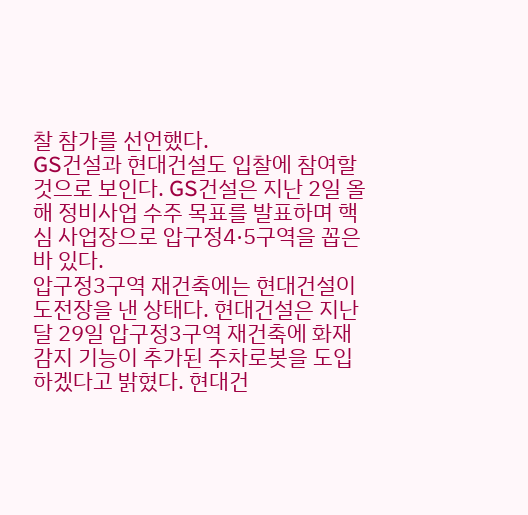찰 참가를 선언했다.
GS건설과 현대건설도 입찰에 참여할 것으로 보인다. GS건설은 지난 2일 올해 정비사업 수주 목표를 발표하며 핵심 사업장으로 압구정4·5구역을 꼽은 바 있다.
압구정3구역 재건축에는 현대건설이 도전장을 낸 상태다. 현대건설은 지난달 29일 압구정3구역 재건축에 화재 감지 기능이 추가된 주차로봇을 도입하겠다고 밝혔다. 현대건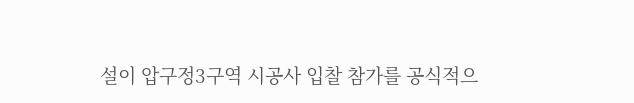설이 압구정3구역 시공사 입찰 참가를 공식적으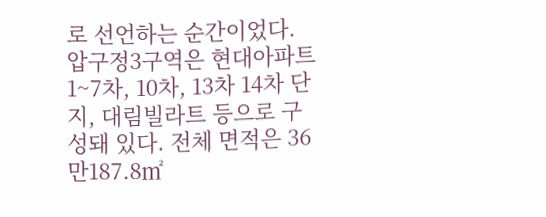로 선언하는 순간이었다.
압구정3구역은 현대아파트 1~7차, 10차, 13차 14차 단지, 대림빌라트 등으로 구성돼 있다. 전체 면적은 36만187.8㎡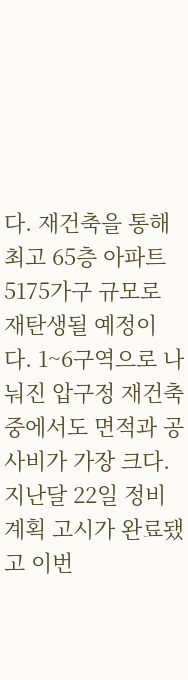다. 재건축을 통해 최고 65층 아파트 5175가구 규모로 재탄생될 예정이다. 1~6구역으로 나눠진 압구정 재건축 중에서도 면적과 공사비가 가장 크다.
지난달 22일 정비계획 고시가 완료됐고 이번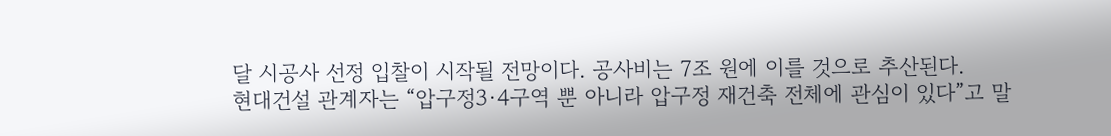달 시공사 선정 입찰이 시작될 전망이다. 공사비는 7조 원에 이를 것으로 추산된다.
현대건설 관계자는 “압구정3·4구역 뿐 아니라 압구정 재건축 전체에 관심이 있다”고 말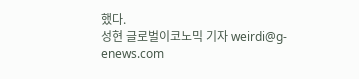했다.
성현 글로벌이코노믹 기자 weirdi@g-enews.com